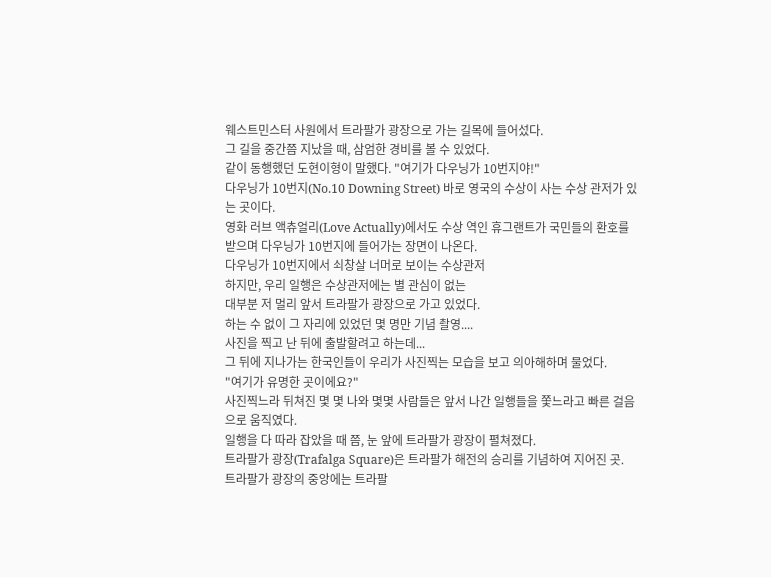웨스트민스터 사원에서 트라팔가 광장으로 가는 길목에 들어섰다.
그 길을 중간쯤 지났을 때, 삼엄한 경비를 볼 수 있었다.
같이 동행했던 도현이형이 말했다. "여기가 다우닝가 10번지야!"
다우닝가 10번지(No.10 Downing Street) 바로 영국의 수상이 사는 수상 관저가 있는 곳이다.
영화 러브 액츄얼리(Love Actually)에서도 수상 역인 휴그랜트가 국민들의 환호를 받으며 다우닝가 10번지에 들어가는 장면이 나온다.
다우닝가 10번지에서 쇠창살 너머로 보이는 수상관저
하지만, 우리 일행은 수상관저에는 별 관심이 없는
대부분 저 멀리 앞서 트라팔가 광장으로 가고 있었다.
하는 수 없이 그 자리에 있었던 몇 명만 기념 촬영....
사진을 찍고 난 뒤에 출발할려고 하는데...
그 뒤에 지나가는 한국인들이 우리가 사진찍는 모습을 보고 의아해하며 물었다.
"여기가 유명한 곳이에요?"
사진찍느라 뒤쳐진 몇 몇 나와 몇몇 사람들은 앞서 나간 일행들을 쫓느라고 빠른 걸음으로 움직였다.
일행을 다 따라 잡았을 때 쯤, 눈 앞에 트라팔가 광장이 펼쳐졌다.
트라팔가 광장(Trafalga Square)은 트라팔가 해전의 승리를 기념하여 지어진 곳.
트라팔가 광장의 중앙에는 트라팔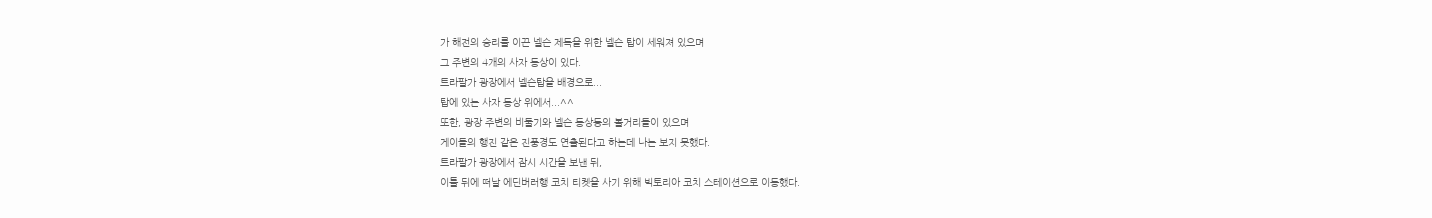가 해전의 승리를 이끈 넬슨 제독을 위한 넬슨 탑이 세워져 있으며
그 주변의 4개의 사자 동상이 있다.
트라팔가 광장에서 넬슨탑을 배경으로...
탑에 있는 사자 동상 위에서...^^
또한, 광장 주변의 비둘기와 넬슨 동상등의 볼거리들이 있으며
게이들의 행진 같은 진풍경도 연출된다고 하는데 나는 보지 못했다.
트라팔가 광장에서 잠시 시간을 보낸 뒤,
이틀 뒤에 떠날 에딘버러행 코치 티켓을 사기 위해 빅토리아 코치 스테이션으로 이동했다.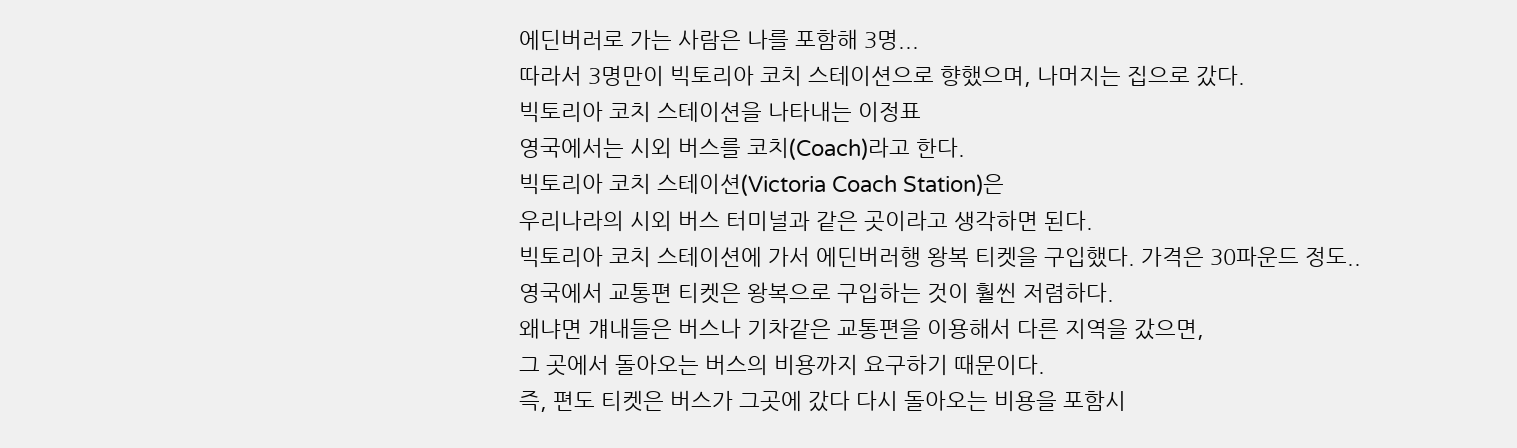에딘버러로 가는 사람은 나를 포함해 3명...
따라서 3명만이 빅토리아 코치 스테이션으로 향했으며, 나머지는 집으로 갔다.
빅토리아 코치 스테이션을 나타내는 이정표
영국에서는 시외 버스를 코치(Coach)라고 한다.
빅토리아 코치 스테이션(Victoria Coach Station)은
우리나라의 시외 버스 터미널과 같은 곳이라고 생각하면 된다.
빅토리아 코치 스테이션에 가서 에딘버러행 왕복 티켓을 구입했다. 가격은 30파운드 정도..
영국에서 교통편 티켓은 왕복으로 구입하는 것이 훨씬 저렴하다.
왜냐면 걔내들은 버스나 기차같은 교통편을 이용해서 다른 지역을 갔으면,
그 곳에서 돌아오는 버스의 비용까지 요구하기 때문이다.
즉, 편도 티켓은 버스가 그곳에 갔다 다시 돌아오는 비용을 포함시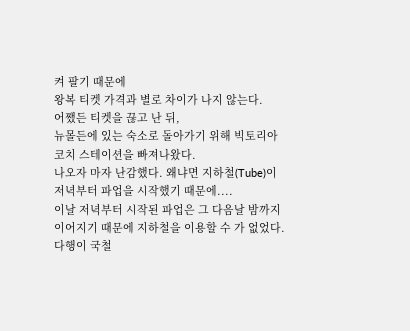켜 팔기 때문에
왕복 티켓 가격과 별로 차이가 나지 않는다.
어쨌든 티켓을 끊고 난 뒤,
뉴몰든에 있는 숙소로 돌아가기 위해 빅토리아 코치 스테이션을 빠져나왔다.
나오자 마자 난감했다. 왜냐면 지하철(Tube)이 저녁부터 파업을 시작했기 때문에....
이날 저녁부터 시작된 파업은 그 다음날 밤까지 이어지기 때문에 지하철을 이용할 수 가 없었다.
다행이 국철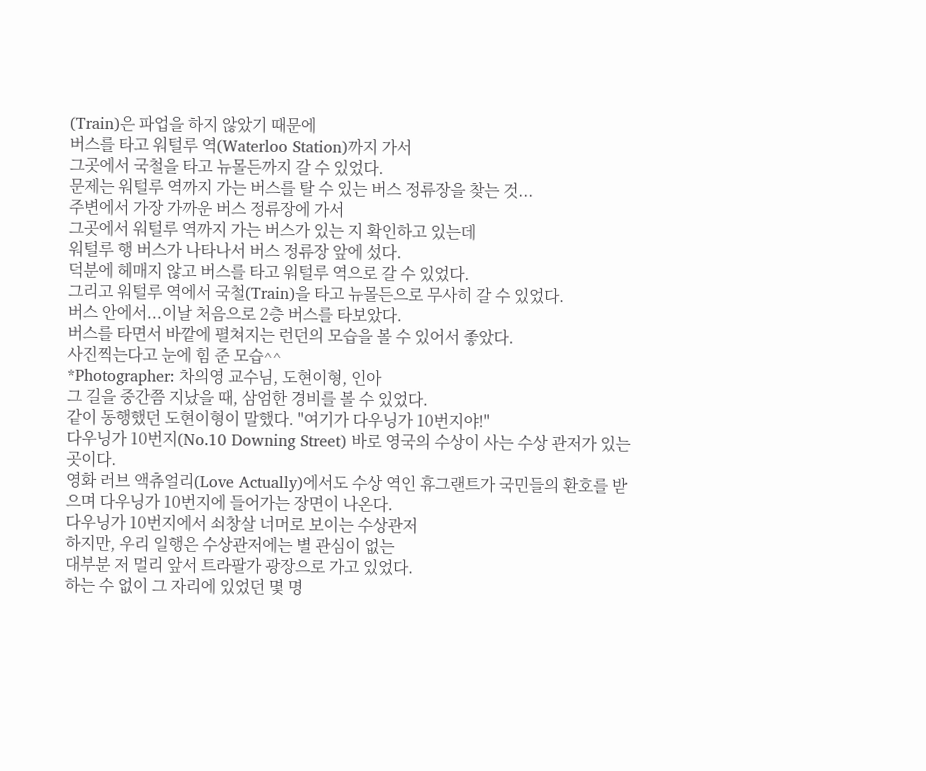(Train)은 파업을 하지 않았기 때문에
버스를 타고 워털루 역(Waterloo Station)까지 가서
그곳에서 국철을 타고 뉴몰든까지 갈 수 있었다.
문제는 워털루 역까지 가는 버스를 탈 수 있는 버스 정류장을 찾는 것...
주변에서 가장 가까운 버스 정류장에 가서
그곳에서 워털루 역까지 가는 버스가 있는 지 확인하고 있는데
워털루 행 버스가 나타나서 버스 정류장 앞에 섰다.
덕분에 헤매지 않고 버스를 타고 워털루 역으로 갈 수 있었다.
그리고 워털루 역에서 국철(Train)을 타고 뉴몰든으로 무사히 갈 수 있었다.
버스 안에서...이날 처음으로 2층 버스를 타보았다.
버스를 타면서 바깥에 펼쳐지는 런던의 모습을 볼 수 있어서 좋았다.
사진찍는다고 눈에 힘 준 모습^^
*Photographer: 차의영 교수님, 도현이형, 인아
그 길을 중간쯤 지났을 때, 삼엄한 경비를 볼 수 있었다.
같이 동행했던 도현이형이 말했다. "여기가 다우닝가 10번지야!"
다우닝가 10번지(No.10 Downing Street) 바로 영국의 수상이 사는 수상 관저가 있는 곳이다.
영화 러브 액츄얼리(Love Actually)에서도 수상 역인 휴그랜트가 국민들의 환호를 받으며 다우닝가 10번지에 들어가는 장면이 나온다.
다우닝가 10번지에서 쇠창살 너머로 보이는 수상관저
하지만, 우리 일행은 수상관저에는 별 관심이 없는
대부분 저 멀리 앞서 트라팔가 광장으로 가고 있었다.
하는 수 없이 그 자리에 있었던 몇 명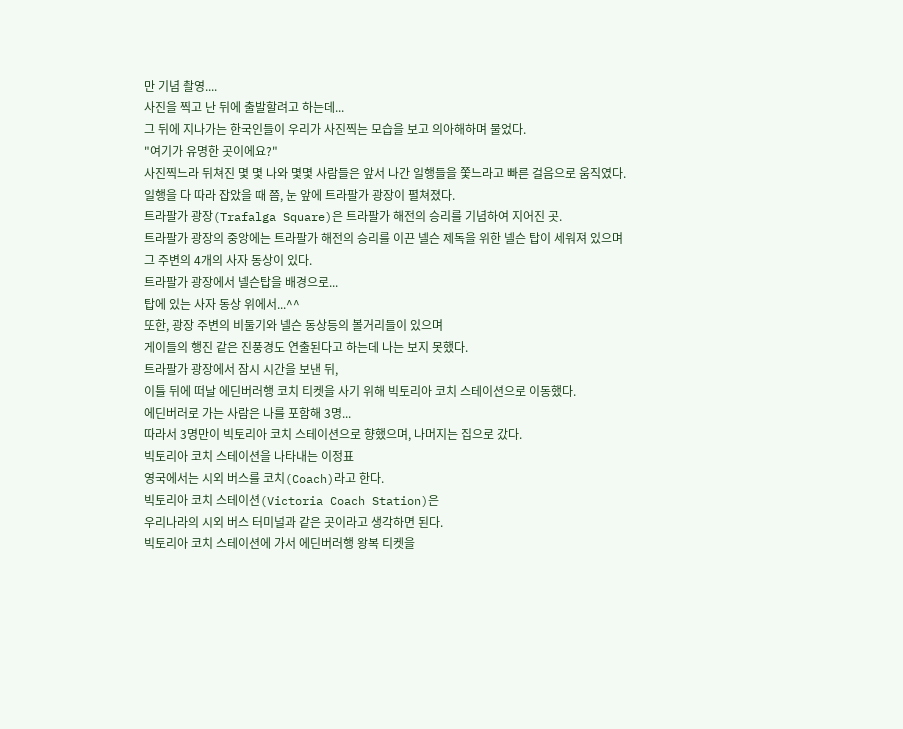만 기념 촬영....
사진을 찍고 난 뒤에 출발할려고 하는데...
그 뒤에 지나가는 한국인들이 우리가 사진찍는 모습을 보고 의아해하며 물었다.
"여기가 유명한 곳이에요?"
사진찍느라 뒤쳐진 몇 몇 나와 몇몇 사람들은 앞서 나간 일행들을 쫓느라고 빠른 걸음으로 움직였다.
일행을 다 따라 잡았을 때 쯤, 눈 앞에 트라팔가 광장이 펼쳐졌다.
트라팔가 광장(Trafalga Square)은 트라팔가 해전의 승리를 기념하여 지어진 곳.
트라팔가 광장의 중앙에는 트라팔가 해전의 승리를 이끈 넬슨 제독을 위한 넬슨 탑이 세워져 있으며
그 주변의 4개의 사자 동상이 있다.
트라팔가 광장에서 넬슨탑을 배경으로...
탑에 있는 사자 동상 위에서...^^
또한, 광장 주변의 비둘기와 넬슨 동상등의 볼거리들이 있으며
게이들의 행진 같은 진풍경도 연출된다고 하는데 나는 보지 못했다.
트라팔가 광장에서 잠시 시간을 보낸 뒤,
이틀 뒤에 떠날 에딘버러행 코치 티켓을 사기 위해 빅토리아 코치 스테이션으로 이동했다.
에딘버러로 가는 사람은 나를 포함해 3명...
따라서 3명만이 빅토리아 코치 스테이션으로 향했으며, 나머지는 집으로 갔다.
빅토리아 코치 스테이션을 나타내는 이정표
영국에서는 시외 버스를 코치(Coach)라고 한다.
빅토리아 코치 스테이션(Victoria Coach Station)은
우리나라의 시외 버스 터미널과 같은 곳이라고 생각하면 된다.
빅토리아 코치 스테이션에 가서 에딘버러행 왕복 티켓을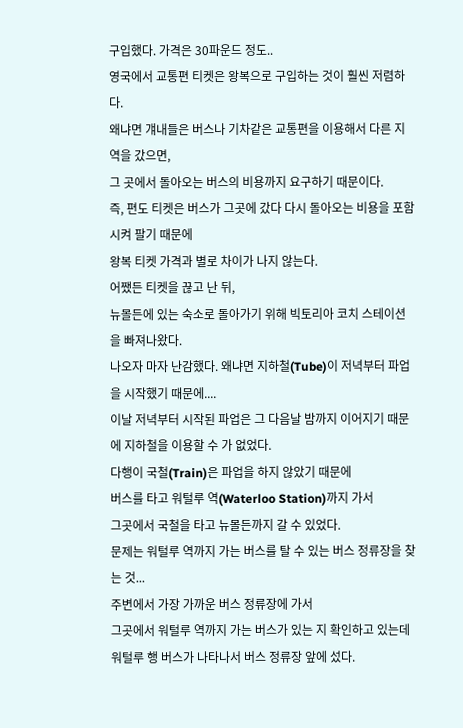구입했다. 가격은 30파운드 정도..
영국에서 교통편 티켓은 왕복으로 구입하는 것이 훨씬 저렴하다.
왜냐면 걔내들은 버스나 기차같은 교통편을 이용해서 다른 지역을 갔으면,
그 곳에서 돌아오는 버스의 비용까지 요구하기 때문이다.
즉, 편도 티켓은 버스가 그곳에 갔다 다시 돌아오는 비용을 포함시켜 팔기 때문에
왕복 티켓 가격과 별로 차이가 나지 않는다.
어쨌든 티켓을 끊고 난 뒤,
뉴몰든에 있는 숙소로 돌아가기 위해 빅토리아 코치 스테이션을 빠져나왔다.
나오자 마자 난감했다. 왜냐면 지하철(Tube)이 저녁부터 파업을 시작했기 때문에....
이날 저녁부터 시작된 파업은 그 다음날 밤까지 이어지기 때문에 지하철을 이용할 수 가 없었다.
다행이 국철(Train)은 파업을 하지 않았기 때문에
버스를 타고 워털루 역(Waterloo Station)까지 가서
그곳에서 국철을 타고 뉴몰든까지 갈 수 있었다.
문제는 워털루 역까지 가는 버스를 탈 수 있는 버스 정류장을 찾는 것...
주변에서 가장 가까운 버스 정류장에 가서
그곳에서 워털루 역까지 가는 버스가 있는 지 확인하고 있는데
워털루 행 버스가 나타나서 버스 정류장 앞에 섰다.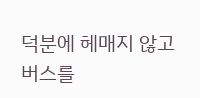덕분에 헤매지 않고 버스를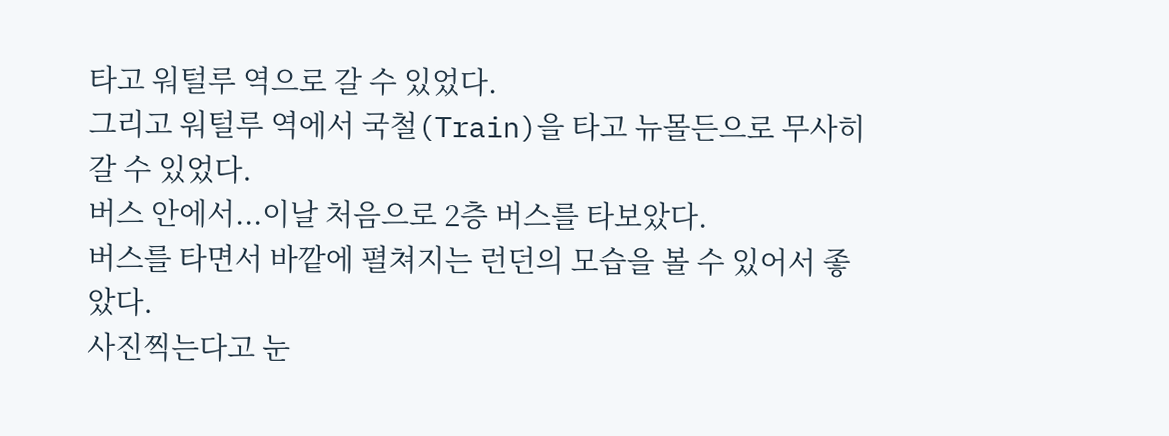타고 워털루 역으로 갈 수 있었다.
그리고 워털루 역에서 국철(Train)을 타고 뉴몰든으로 무사히 갈 수 있었다.
버스 안에서...이날 처음으로 2층 버스를 타보았다.
버스를 타면서 바깥에 펼쳐지는 런던의 모습을 볼 수 있어서 좋았다.
사진찍는다고 눈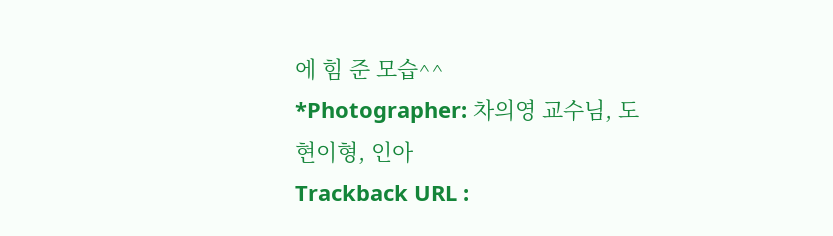에 힘 준 모습^^
*Photographer: 차의영 교수님, 도현이형, 인아
Trackback URL :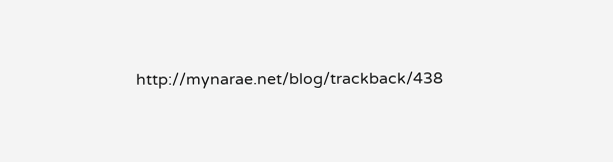http://mynarae.net/blog/trackback/438